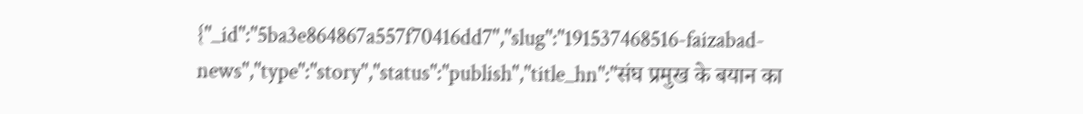{"_id":"5ba3e864867a557f70416dd7","slug":"191537468516-faizabad-news","type":"story","status":"publish","title_hn":"संघ प्रमुख के बयान का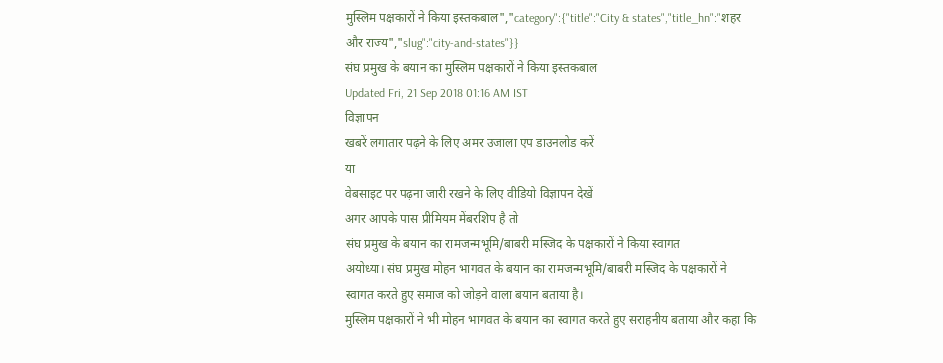मुस्लिम पक्षकारों ने किया इस्तकबाल","category":{"title":"City & states","title_hn":"शहर और राज्य","slug":"city-and-states"}}
संघ प्रमुख के बयान का मुस्लिम पक्षकारों ने किया इस्तकबाल
Updated Fri, 21 Sep 2018 01:16 AM IST
विज्ञापन
खबरें लगातार पढ़ने के लिए अमर उजाला एप डाउनलोड करें
या
वेबसाइट पर पढ़ना जारी रखने के लिए वीडियो विज्ञापन देखें
अगर आपके पास प्रीमियम मेंबरशिप है तो
संघ प्रमुख के बयान का रामजन्मभूमि/बाबरी मस्जिद के पक्षकारों ने किया स्वागत
अयोध्या। संघ प्रमुख मोहन भागवत के बयान का रामजन्मभूमि/बाबरी मस्जिद के पक्षकारों ने स्वागत करते हुए समाज को जोड़ने वाला बयान बताया है।
मुस्लिम पक्षकारों ने भी मोहन भागवत के बयान का स्वागत करते हुए सराहनीय बताया और कहा कि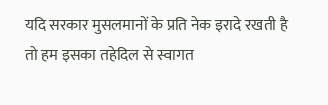यदि सरकार मुसलमानों के प्रति नेक इरादे रखती है तो हम इसका तहेदिल से स्वागत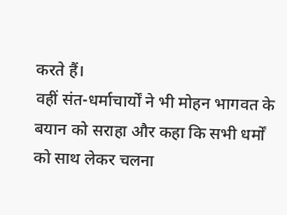करते हैं।
वहीं संत-धर्माचार्यों ने भी मोहन भागवत के बयान को सराहा और कहा कि सभी धर्मों को साथ लेकर चलना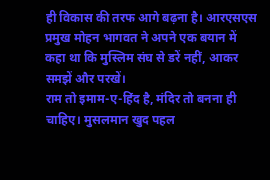ही विकास की तरफ आगे बढ़ना है। आरएसएस प्रमुख मोहन भागवत ने अपने एक बयान में कहा था कि मुस्लिम संघ से डरें नहीं, आकर समझें और परखें।
राम तो इमाम-ए-हिंद है, मंदिर तो बनना ही चाहिए। मुसलमान खुद पहल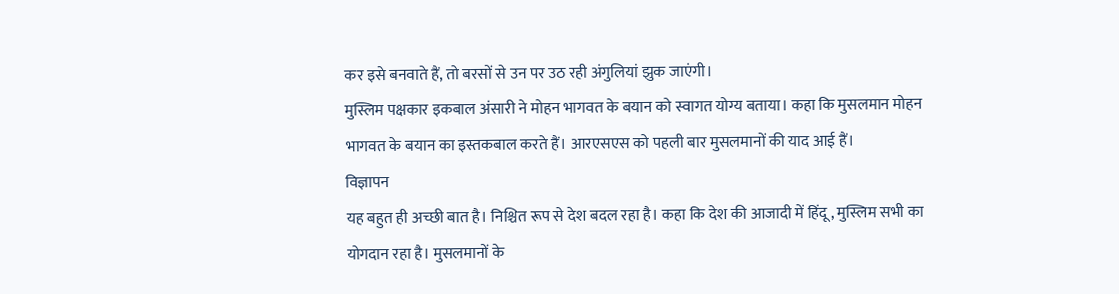कर इसे बनवाते हैं, तो बरसों से उन पर उठ रही अंगुलियां झुक जाएंगी।
मुस्लिम पक्षकार इकबाल अंसारी ने मोहन भागवत के बयान को स्वागत योग्य बताया। कहा कि मुसलमान मोहन भागवत के बयान का इस्तकबाल करते हैं। आरएसएस को पहली बार मुसलमानों की याद आई हैं।
विज्ञापन
यह बहुत ही अच्छी बात है। निश्चित रूप से देश बदल रहा है। कहा कि देश की आजादी में हिंदू, मुस्लिम सभी का योगदान रहा है। मुसलमानों के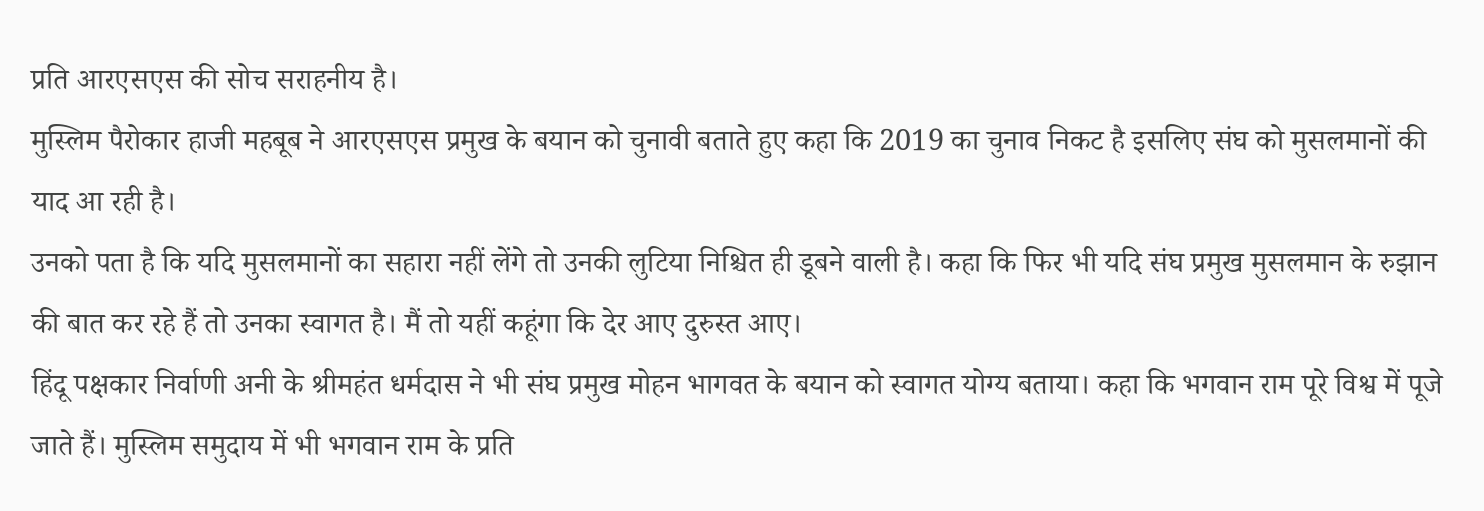प्रति आरएसएस की सोच सराहनीय है।
मुस्लिम पैरोकार हाजी महबूब ने आरएसएस प्रमुख के बयान को चुनावी बताते हुए कहा कि 2019 का चुनाव निकट है इसलिए संघ को मुसलमानों की याद आ रही है।
उनको पता है कि यदि मुसलमानों का सहारा नहीं लेंगे तो उनकी लुटिया निश्चित ही डूबने वाली है। कहा कि फिर भी यदि संघ प्रमुख मुसलमान के रुझान की बात कर रहे हैं तो उनका स्वागत है। मैं तो यहीं कहूंगा कि देर आए दुरुस्त आए।
हिंदू पक्षकार निर्वाणी अनी के श्रीमहंत धर्मदास ने भी संघ प्रमुख मोहन भागवत के बयान को स्वागत योग्य बताया। कहा कि भगवान राम पूरे विश्व में पूजे जाते हैं। मुस्लिम समुदाय में भी भगवान राम के प्रति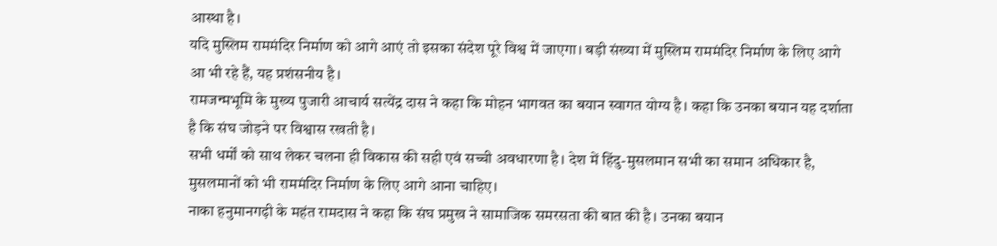आस्था है।
यदि मुस्लिम राममंदिर निर्माण को आगे आएं तो इसका संदेश पूरे विश्व में जाएगा। बड़ी संख्या में मुस्लिम राममंदिर निर्माण के लिए आगे आ भी रहे हैं, यह प्रशंसनीय है।
रामजन्मभूमि के मुख्य पुजारी आचार्य सत्येंद्र दास ने कहा कि मोहन भागवत का बयान स्वागत योग्य है। कहा कि उनका बयान यह दर्शाता है कि संघ जोड़ने पर विश्वास रखती है।
सभी धर्मों को साथ लेकर चलना ही विकास की सही एवं सच्ची अवधारणा है। देश में हिंदु-मुसलमान सभी का समान अधिकार है, मुसलमानों को भी राममंदिर निर्माण के लिए आगे आना चाहिए।
नाका हनुमानगढ़ी के महंत रामदास ने कहा कि संघ प्रमुख ने सामाजिक समरसता की बात की है। उनका बयान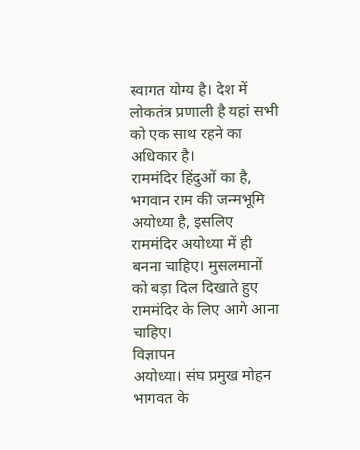स्वागत योग्य है। देश में लोकतंत्र प्रणाली है यहां सभी को एक साथ रहने का अधिकार है।
राममंदिर हिंदुओं का है, भगवान राम की जन्मभूमि अयोध्या है, इसलिए राममंदिर अयोध्या में ही बनना चाहिए। मुसलमानों को बड़ा दिल दिखाते हुए राममंदिर के लिए आगे आना चाहिए।
विज्ञापन
अयोध्या। संघ प्रमुख मोहन भागवत के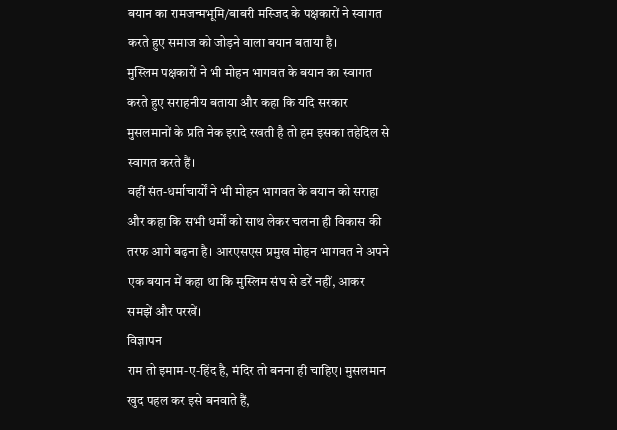बयान का रामजन्मभूमि/बाबरी मस्जिद के पक्षकारों ने स्वागत करते हुए समाज को जोड़ने वाला बयान बताया है।
मुस्लिम पक्षकारों ने भी मोहन भागवत के बयान का स्वागत करते हुए सराहनीय बताया और कहा कि यदि सरकार मुसलमानों के प्रति नेक इरादे रखती है तो हम इसका तहेदिल से स्वागत करते हैं।
वहीं संत-धर्माचार्यों ने भी मोहन भागवत के बयान को सराहा और कहा कि सभी धर्मों को साथ लेकर चलना ही विकास की तरफ आगे बढ़ना है। आरएसएस प्रमुख मोहन भागवत ने अपने एक बयान में कहा था कि मुस्लिम संघ से डरें नहीं, आकर समझें और परखें।
विज्ञापन
राम तो इमाम-ए-हिंद है, मंदिर तो बनना ही चाहिए। मुसलमान खुद पहल कर इसे बनवाते हैं,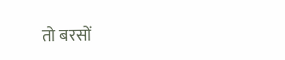तो बरसों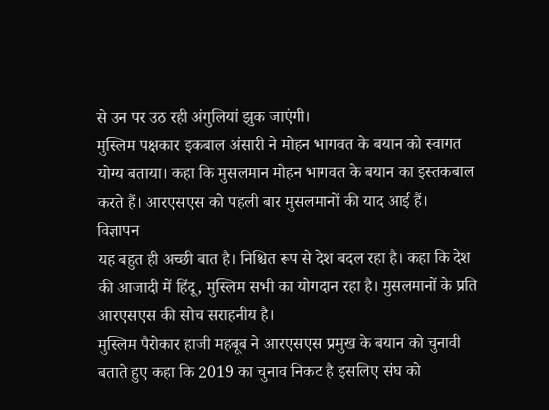से उन पर उठ रही अंगुलियां झुक जाएंगी।
मुस्लिम पक्षकार इकबाल अंसारी ने मोहन भागवत के बयान को स्वागत योग्य बताया। कहा कि मुसलमान मोहन भागवत के बयान का इस्तकबाल करते हैं। आरएसएस को पहली बार मुसलमानों की याद आई हैं।
विज्ञापन
यह बहुत ही अच्छी बात है। निश्चित रूप से देश बदल रहा है। कहा कि देश की आजादी में हिंदू, मुस्लिम सभी का योगदान रहा है। मुसलमानों के प्रति आरएसएस की सोच सराहनीय है।
मुस्लिम पैरोकार हाजी महबूब ने आरएसएस प्रमुख के बयान को चुनावी बताते हुए कहा कि 2019 का चुनाव निकट है इसलिए संघ को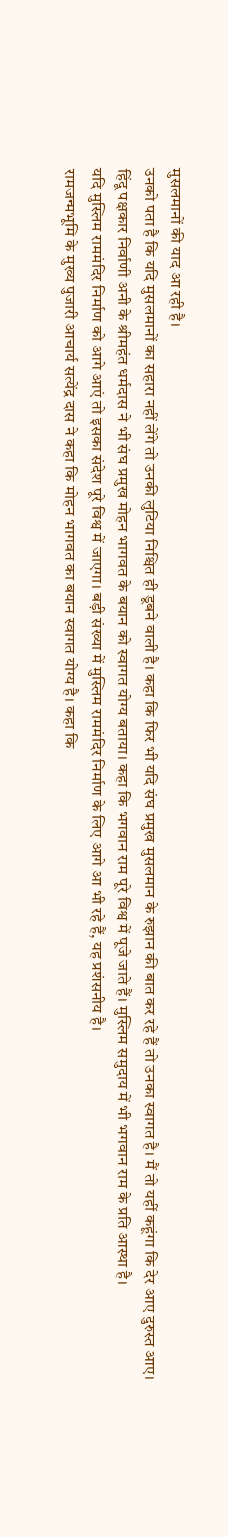मुसलमानों की याद आ रही है।
उनको पता है कि यदि मुसलमानों का सहारा नहीं लेंगे तो उनकी लुटिया निश्चित ही डूबने वाली है। कहा कि फिर भी यदि संघ प्रमुख मुसलमान के रुझान की बात कर रहे हैं तो उनका स्वागत है। मैं तो यहीं कहूंगा कि देर आए दुरुस्त आए।
हिंदू पक्षकार निर्वाणी अनी के श्रीमहंत धर्मदास ने भी संघ प्रमुख मोहन भागवत के बयान को स्वागत योग्य बताया। कहा कि भगवान राम पूरे विश्व में पूजे जाते हैं। मुस्लिम समुदाय में भी भगवान राम के प्रति आस्था है।
यदि मुस्लिम राममंदिर निर्माण को आगे आएं तो इसका संदेश पूरे विश्व में जाएगा। बड़ी संख्या में मुस्लिम राममंदिर निर्माण के लिए आगे आ भी रहे हैं, यह प्रशंसनीय है।
रामजन्मभूमि के मुख्य पुजारी आचार्य सत्येंद्र दास ने कहा कि मोहन भागवत का बयान स्वागत योग्य है। कहा कि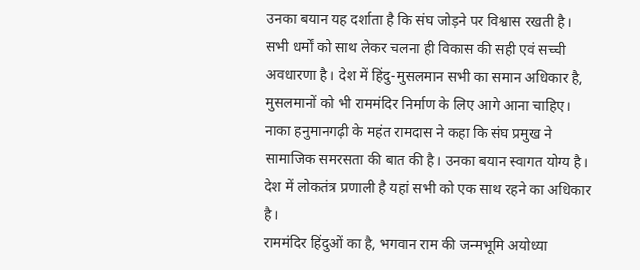उनका बयान यह दर्शाता है कि संघ जोड़ने पर विश्वास रखती है।
सभी धर्मों को साथ लेकर चलना ही विकास की सही एवं सच्ची अवधारणा है। देश में हिंदु-मुसलमान सभी का समान अधिकार है, मुसलमानों को भी राममंदिर निर्माण के लिए आगे आना चाहिए।
नाका हनुमानगढ़ी के महंत रामदास ने कहा कि संघ प्रमुख ने सामाजिक समरसता की बात की है। उनका बयान स्वागत योग्य है। देश में लोकतंत्र प्रणाली है यहां सभी को एक साथ रहने का अधिकार है।
राममंदिर हिंदुओं का है, भगवान राम की जन्मभूमि अयोध्या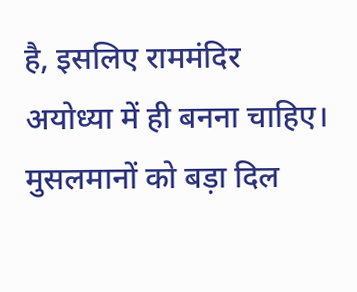है, इसलिए राममंदिर अयोध्या में ही बनना चाहिए। मुसलमानों को बड़ा दिल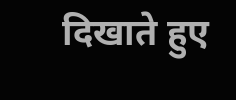दिखाते हुए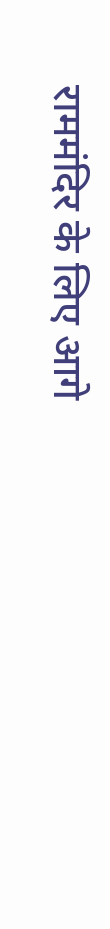राममंदिर के लिए आगे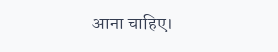आना चाहिए।